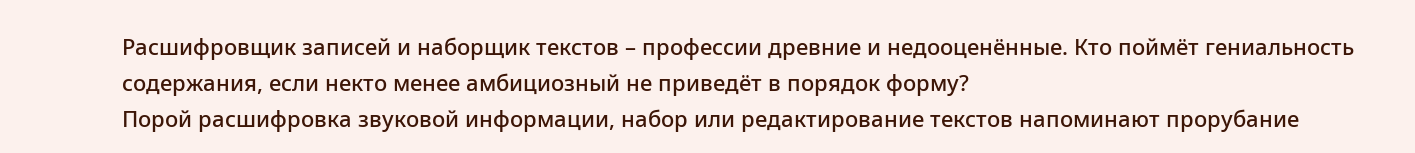Расшифровщик записей и наборщик текстов – профессии древние и недооценённые. Кто поймёт гениальность содержания, если некто менее амбициозный не приведёт в порядок форму?
Порой расшифровка звуковой информации, набор или редактирование текстов напоминают прорубание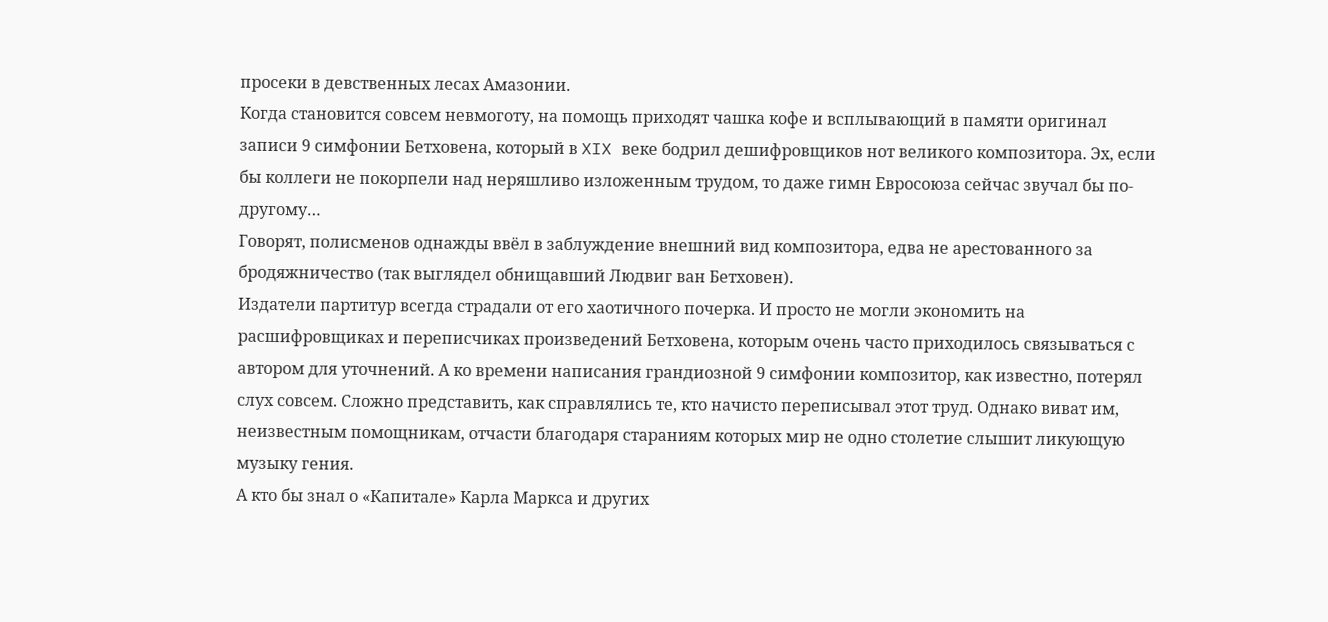просеки в девственных лесах Амазонии.
Когда становится совсем невмоготу, на помощь приходят чашка кофе и всплывающий в памяти оригинал записи 9 симфонии Бетховена, который в XIX веке бодрил дешифровщиков нот великого композитора. Эх, если бы коллеги не покорпели над неряшливо изложенным трудом, то даже гимн Евросоюза сейчас звучал бы по-другому…
Говорят, полисменов однажды ввёл в заблуждение внешний вид композитора, едва не арестованного за бродяжничество (так выглядел обнищавший Людвиг ван Бетховен).
Издатели партитур всегда страдали от его хаотичного почерка. И просто не могли экономить на расшифровщиках и переписчиках произведений Бетховена, которым очень часто приходилось связываться с автором для уточнений. А ко времени написания грандиозной 9 симфонии композитор, как известно, потерял слух совсем. Сложно представить, как справлялись те, кто начисто переписывал этот труд. Однако виват им, неизвестным помощникам, отчасти благодаря стараниям которых мир не одно столетие слышит ликующую музыку гения.
А кто бы знал о «Капитале» Карла Маркса и других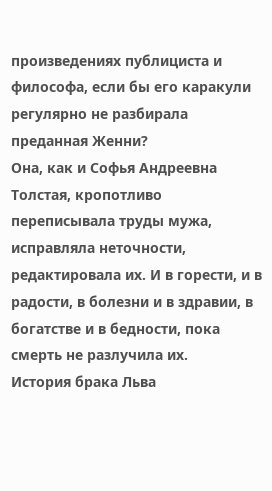произведениях публициста и философа, если бы его каракули регулярно не разбирала преданная Женни?
Она, как и Софья Андреевна Толстая, кропотливо переписывала труды мужа, исправляла неточности, редактировала их. И в горести, и в радости, в болезни и в здравии, в богатстве и в бедности, пока смерть не разлучила их.
История брака Льва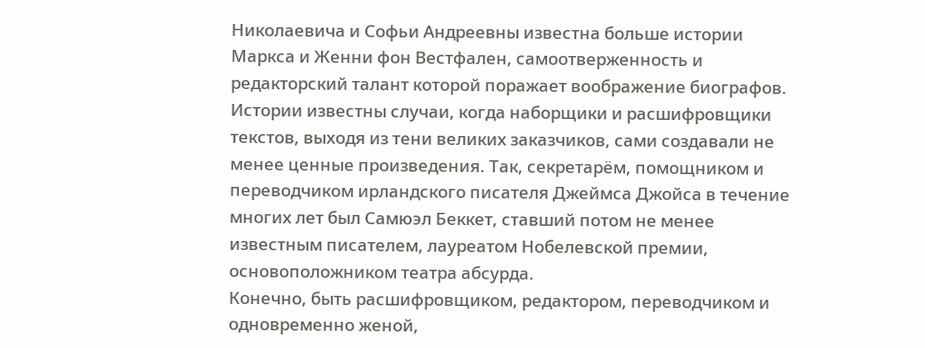Николаевича и Софьи Андреевны известна больше истории Маркса и Женни фон Вестфален, самоотверженность и редакторский талант которой поражает воображение биографов.
Истории известны случаи, когда наборщики и расшифровщики текстов, выходя из тени великих заказчиков, сами создавали не менее ценные произведения. Так, секретарём, помощником и переводчиком ирландского писателя Джеймса Джойса в течение многих лет был Самюэл Беккет, ставший потом не менее известным писателем, лауреатом Нобелевской премии, основоположником театра абсурда.
Конечно, быть расшифровщиком, редактором, переводчиком и одновременно женой,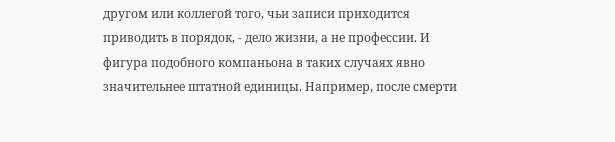другом или коллегой того, чьи записи приходится приводить в порядок, - дело жизни, а не профессии. И фигура подобного компаньона в таких случаях явно значительнее штатной единицы. Например, после смерти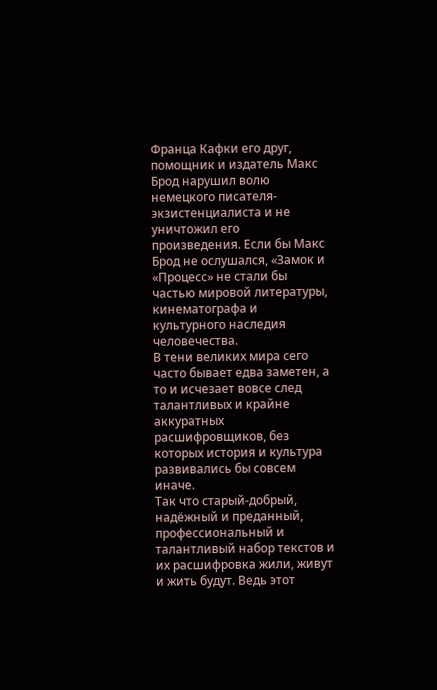Франца Кафки его друг, помощник и издатель Макс Брод нарушил волю немецкого писателя-экзистенциалиста и не уничтожил его произведения. Если бы Макс Брод не ослушался, «Замок и «Процесс» не стали бы частью мировой литературы, кинематографа и культурного наследия человечества.
В тени великих мира сего часто бывает едва заметен, а то и исчезает вовсе след талантливых и крайне аккуратных расшифровщиков, без которых история и культура развивались бы совсем иначе.
Так что старый-добрый, надёжный и преданный, профессиональный и талантливый набор текстов и их расшифровка жили, живут и жить будут. Ведь этот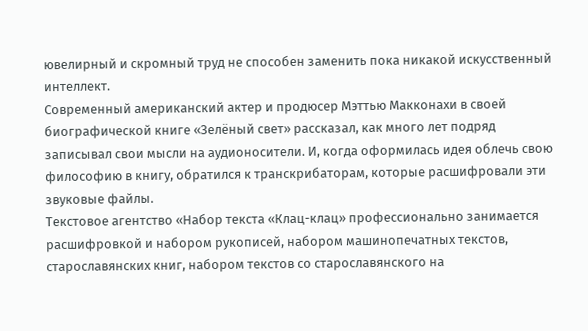ювелирный и скромный труд не способен заменить пока никакой искусственный интеллект.
Современный американский актер и продюсер Мэттью Макконахи в своей биографической книге «Зелёный свет» рассказал, как много лет подряд записывал свои мысли на аудионосители. И, когда оформилась идея облечь свою философию в книгу, обратился к транскрибаторам, которые расшифровали эти звуковые файлы.
Текстовое агентство «Набор текста «Клац-клац» профессионально занимается расшифровкой и набором рукописей, набором машинопечатных текстов, старославянских книг, набором текстов со старославянского на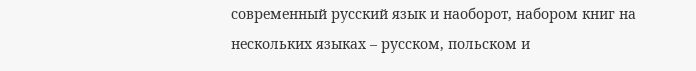современный русский язык и наоборот, набором книг на нескольких языках – русском, польском и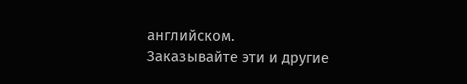английском.
Заказывайте эти и другие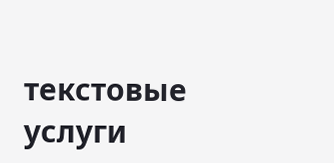текстовые услуги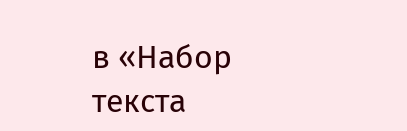в «Набор текста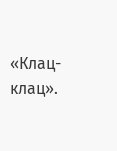«Клац-клац».